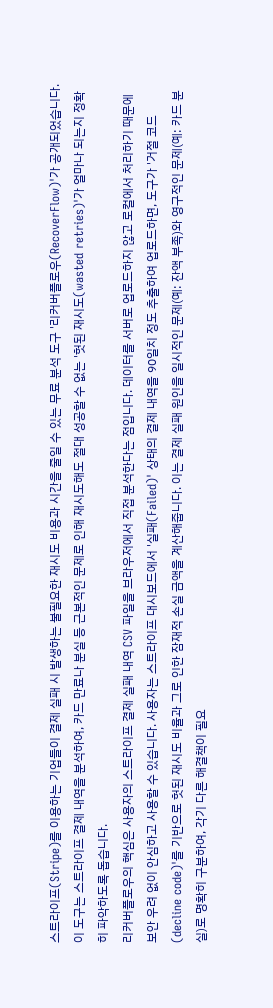스트라이프(Stripe)를 이용하는 기업들이 결제 실패 시 발생하는 불필요한 재시도 비용과 시간을 줄일 수 있는 무료 분석 도구 '리커버플로우(RecoverFlow)'가 공개되었습니다. 이 도구는 스트라이프 결제 내역을 분석하여, 카드 만료나 분실 등 근본적인 문제로 인해 재시도해도 절대 성공할 수 없는 '헛된 재시도(wasted retries)'가 얼마나 되는지 정확히 파악하도록 돕습니다.
리커버플로우의 핵심은 사용자의 스트라이프 결제 실패 내역 CSV 파일을 브라우저에서 직접 분석한다는 점입니다. 데이터를 서버로 업로드하지 않고 로컬에서 처리하기 때문에 보안 우려 없이 안심하고 사용할 수 있습니다. 사용자는 스트라이프 대시보드에서 '실패(Failed)' 상태의 결제 내역을 90일치 정도 추출하여 업로드하면, 도구가 '거절 코드(decline code)'를 기반으로 헛된 재시도 비율과 그로 인한 잠재적 손실 금액을 계산해줍니다. 이는 결제 실패 원인을 일시적인 문제(예: 잔액 부족)와 영구적인 문제(예: 카드 분실)로 명확히 구분하여, 각기 다른 해결책이 필요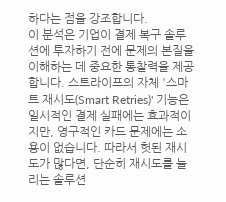하다는 점을 강조합니다.
이 분석은 기업이 결제 복구 솔루션에 투자하기 전에 문제의 본질을 이해하는 데 중요한 통찰력을 제공합니다. 스트라이프의 자체 '스마트 재시도(Smart Retries)' 기능은 일시적인 결제 실패에는 효과적이지만, 영구적인 카드 문제에는 소용이 없습니다. 따라서 헛된 재시도가 많다면, 단순히 재시도를 늘리는 솔루션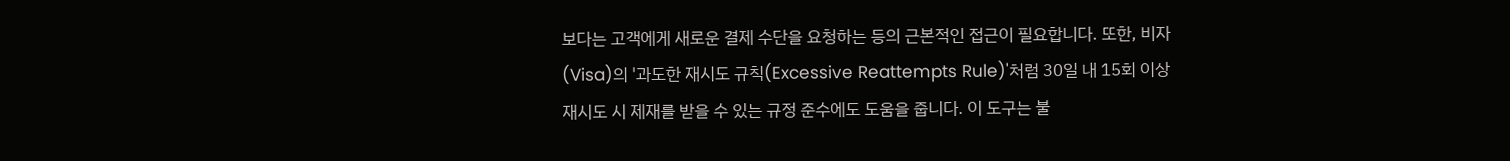보다는 고객에게 새로운 결제 수단을 요청하는 등의 근본적인 접근이 필요합니다. 또한, 비자(Visa)의 '과도한 재시도 규칙(Excessive Reattempts Rule)'처럼 30일 내 15회 이상 재시도 시 제재를 받을 수 있는 규정 준수에도 도움을 줍니다. 이 도구는 불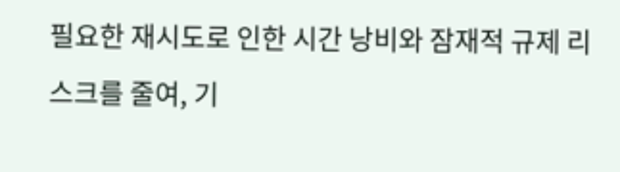필요한 재시도로 인한 시간 낭비와 잠재적 규제 리스크를 줄여, 기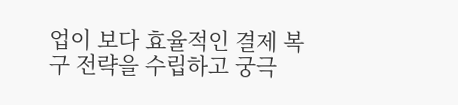업이 보다 효율적인 결제 복구 전략을 수립하고 궁극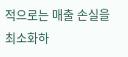적으로는 매출 손실을 최소화하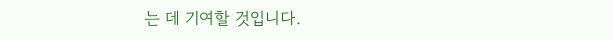는 데 기여할 것입니다.